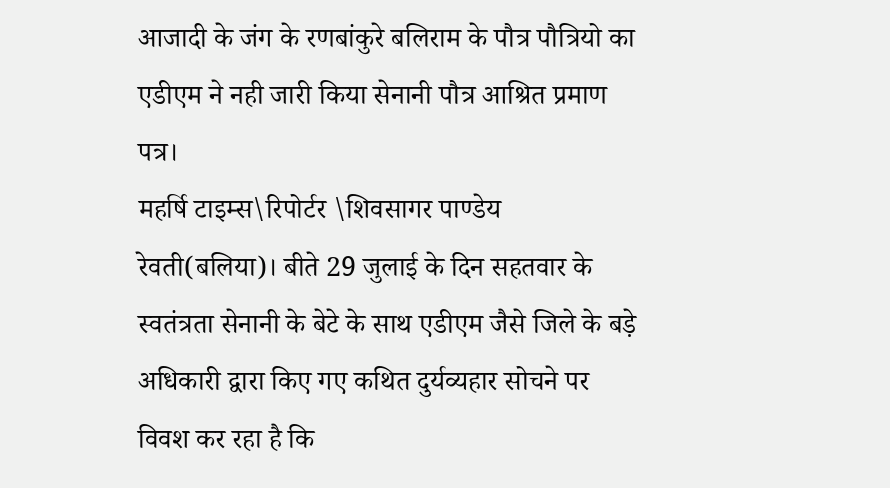आजादी के जंग के रणबांकुरे बलिराम के पौत्र पौत्रियो का एडीएम ने नही जारी किया सेनानी पौत्र आश्रित प्रमाण पत्र।
महर्षि टाइम्स\रिपोर्टर \शिवसागर पाण्डेय
रेवती(बलिया)। बीते 29 जुलाई के दिन सहतवार के स्वतंत्रता सेनानी के बेटे के साथ एडीएम जैसे जिले के बड़े अधिकारी द्वारा किए गए कथित दुर्यव्यहार सोचने पर विवश कर रहा है कि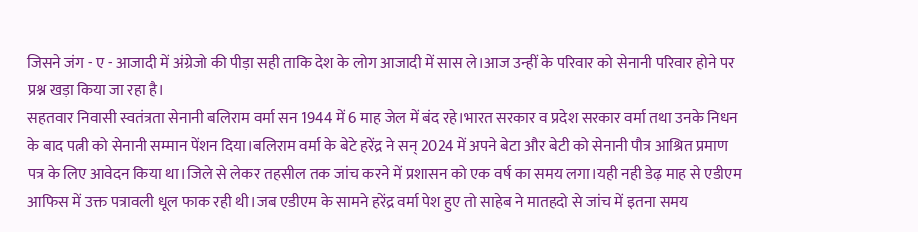जिसने जंग - ए - आजादी में अंग्रेजो की पीड़ा सही ताकि देश के लोग आजादी में सास ले।आज उन्हीं के परिवार को सेनानी परिवार होने पर प्रश्न खड़ा किया जा रहा है।
सहतवार निवासी स्वतंत्रता सेनानी बलिराम वर्मा सन 1944 में 6 माह जेल में बंद रहे।भारत सरकार व प्रदेश सरकार वर्मा तथा उनके निधन के बाद पत्नी को सेनानी सम्मान पेंशन दिया।बलिराम वर्मा के बेटे हरेंद्र ने सन् 2024 में अपने बेटा और बेटी को सेनानी पौत्र आश्रित प्रमाण पत्र के लिए आवेदन किया था।जिले से लेकर तहसील तक जांच करने में प्रशासन को एक वर्ष का समय लगा।यही नही डेढ़ माह से एडीएम आफिस में उक्त पत्रावली धूल फाक रही थी।जब एडीएम के सामने हरेंद्र वर्मा पेश हुए तो साहेब ने मातहदो से जांच में इतना समय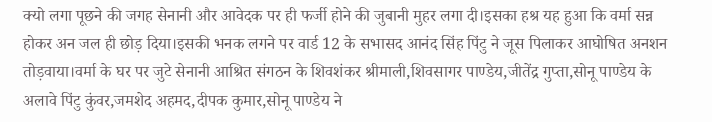क्यो लगा पूछने की जगह सेनानी और आवेदक पर ही फर्जी होने की जुबानी मुहर लगा दी।इसका हश्र यह हुआ कि वर्मा सन्न होकर अन जल ही छोड़ दिया।इसकी भनक लगने पर वार्ड 12 के सभासद आनंद सिंह पिंटु ने जूस पिलाकर आघोषित अनशन तोड़वाया।वर्मा के घर पर जुटे सेनानी आश्रित संगठन के शिवशंकर श्रीमाली,शिवसागर पाण्डेय,जीतेंद्र गुप्ता,सोनू पाण्डेय के अलावे पिंटु कुंवर,जमशेद अहमद,दीपक कुमार,सोनू पाण्डेय ने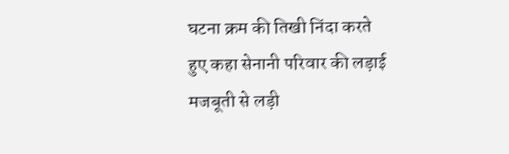घटना क्रम की तिखी निंदा करते हुए कहा सेनानी परिवार की लड़ाई मजबूती से लड़ी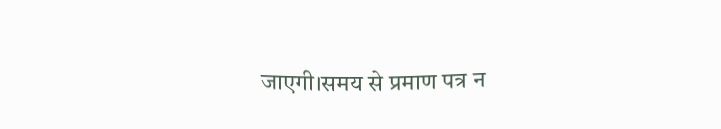जाएगी।समय से प्रमाण पत्र न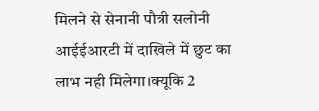मिलने से सेनानी पौत्री सलोनी आईईआरटी में दाखिले में छुट का लाभ नही मिलेगा।क्यूकि 2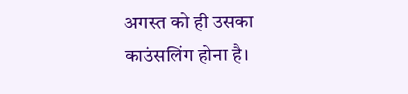अगस्त को ही उसका काउंसलिंग होना है।